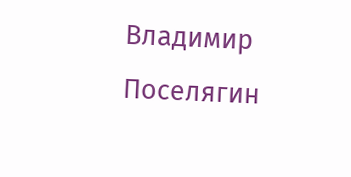Владимир Поселягин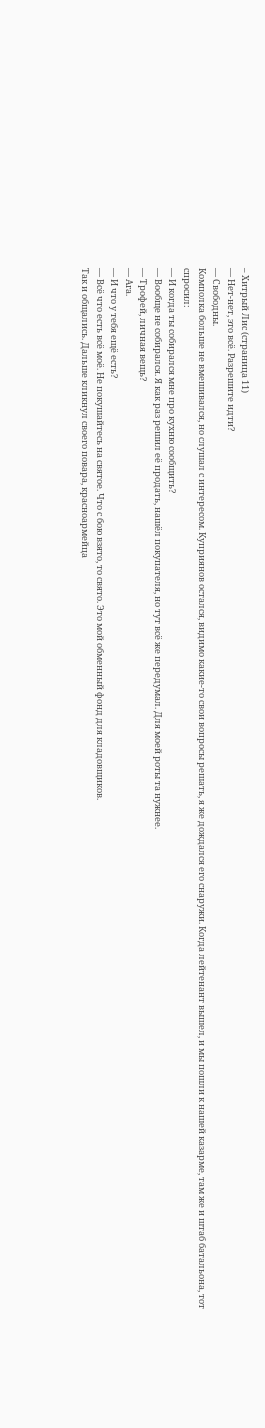– Хитрый Лис (страница 11)
— Нет-нет, это всё. Разрешите идти?
— Свободны.
Комполка больше не вмешивался, но слушал с интересом. Куприянов остался, видимо какие-то свои вопросы решать, я же дождался его снаружи. Когда лейтенант вышел, и мы пошли к нашей казарме, там же и штаб батальона, тот спросил:
— И когда ты собирался мне про кухню сообщить?
— Вообще не собирался. Я как раз решил её продать, нашёл покупателя, но тут всё же передумал. Для моей роты та нужнее.
— Трофей, личная вещь?
— Ага.
— И что у тебя ещё есть?
— Всё что есть всё моё. Не покушайтесь на святое. Что с бою взято, то свято. Это мой обменный фонд для кладовщиков.
Так и общались. Дальше кликнул своего повара, красноармейца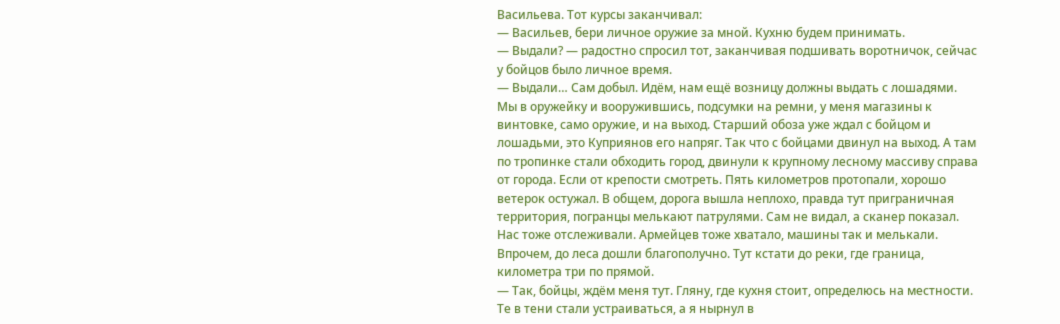Васильева. Тот курсы заканчивал:
— Васильев, бери личное оружие за мной. Кухню будем принимать.
— Выдали? — радостно спросил тот, заканчивая подшивать воротничок, сейчас у бойцов было личное время.
— Выдали… Сам добыл. Идём, нам ещё возницу должны выдать с лошадями.
Мы в оружейку и вооружившись, подсумки на ремни, у меня магазины к винтовке, само оружие, и на выход. Старший обоза уже ждал с бойцом и лошадьми, это Куприянов его напряг. Так что с бойцами двинул на выход. А там по тропинке стали обходить город, двинули к крупному лесному массиву справа от города. Если от крепости смотреть. Пять километров протопали, хорошо ветерок остужал. В общем, дорога вышла неплохо, правда тут приграничная территория, погранцы мелькают патрулями. Сам не видал, а сканер показал. Нас тоже отслеживали. Армейцев тоже хватало, машины так и мелькали. Впрочем, до леса дошли благополучно. Тут кстати до реки, где граница, километра три по прямой.
— Так, бойцы, ждём меня тут. Гляну, где кухня стоит, определюсь на местности.
Те в тени стали устраиваться, а я нырнул в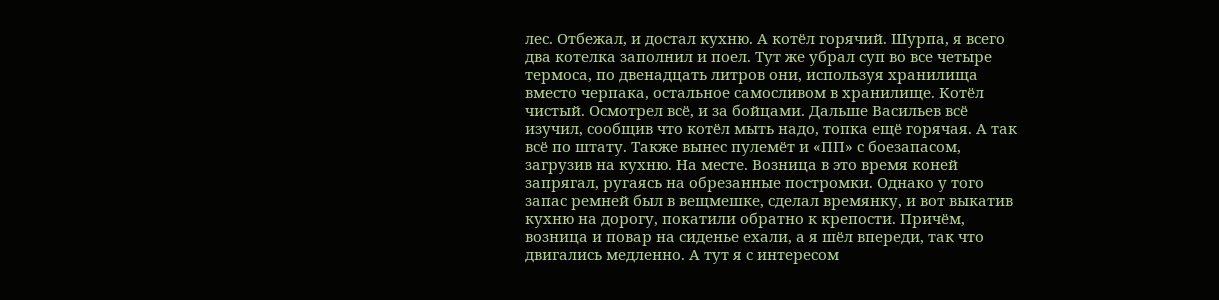лес. Отбежал, и достал кухню. А котёл горячий. Шурпа, я всего два котелка заполнил и поел. Тут же убрал суп во все четыре термоса, по двенадцать литров они, используя хранилища вместо черпака, остальное самосливом в хранилище. Котёл чистый. Осмотрел всё, и за бойцами. Дальше Васильев всё изучил, сообщив что котёл мыть надо, топка ещё горячая. А так всё по штату. Также вынес пулемёт и «ПП» с боезапасом, загрузив на кухню. На месте. Возница в это время коней запрягал, ругаясь на обрезанные постромки. Однако у того запас ремней был в вещмешке, сделал времянку, и вот выкатив кухню на дорогу, покатили обратно к крепости. Причём, возница и повар на сиденье ехали, а я шёл впереди, так что двигались медленно. А тут я с интересом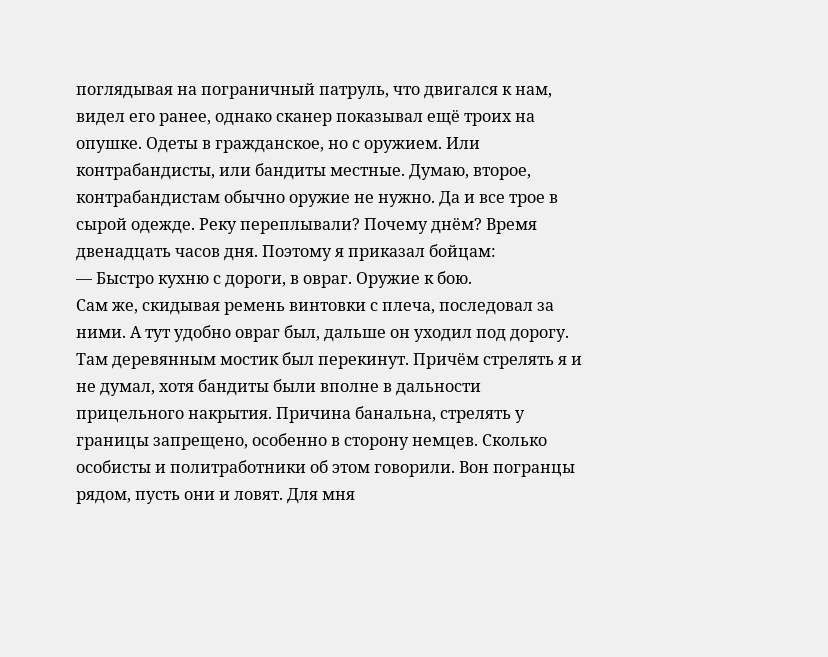поглядывая на пограничный патруль, что двигался к нам, видел его ранее, однако сканер показывал ещё троих на опушке. Одеты в гражданское, но с оружием. Или контрабандисты, или бандиты местные. Думаю, второе, контрабандистам обычно оружие не нужно. Да и все трое в сырой одежде. Реку переплывали? Почему днём? Время двенадцать часов дня. Поэтому я приказал бойцам:
— Быстро кухню с дороги, в овраг. Оружие к бою.
Сам же, скидывая ремень винтовки с плеча, последовал за ними. А тут удобно овраг был, дальше он уходил под дорогу. Там деревянным мостик был перекинут. Причём стрелять я и не думал, хотя бандиты были вполне в дальности прицельного накрытия. Причина банальна, стрелять у границы запрещено, особенно в сторону немцев. Сколько особисты и политработники об этом говорили. Вон погранцы рядом, пусть они и ловят. Для мня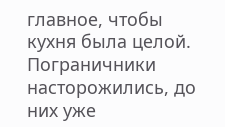главное, чтобы кухня была целой. Пограничники насторожились, до них уже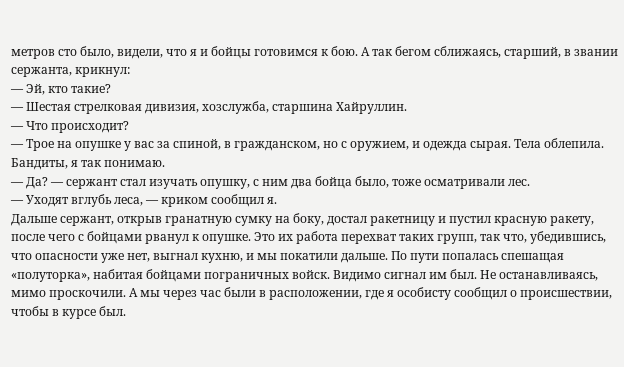метров сто было, видели, что я и бойцы готовимся к бою. А так бегом сближаясь, старший, в звании сержанта, крикнул:
— Эй, кто такие?
— Шестая стрелковая дивизия, хозслужба, старшина Хайруллин.
— Что происходит?
— Трое на опушке у вас за спиной, в гражданском, но с оружием, и одежда сырая. Тела облепила. Бандиты, я так понимаю.
— Да? — сержант стал изучать опушку, с ним два бойца было, тоже осматривали лес.
— Уходят вглубь леса, — криком сообщил я.
Дальше сержант, открыв гранатную сумку на боку, достал ракетницу и пустил красную ракету, после чего с бойцами рванул к опушке. Это их работа перехват таких групп, так что, убедившись, что опасности уже нет, выгнал кухню, и мы покатили дальше. По пути попалась спешащая «полуторка», набитая бойцами пограничных войск. Видимо сигнал им был. Не останавливаясь, мимо проскочили. А мы через час были в расположении, где я особисту сообщил о происшествии, чтобы в курсе был.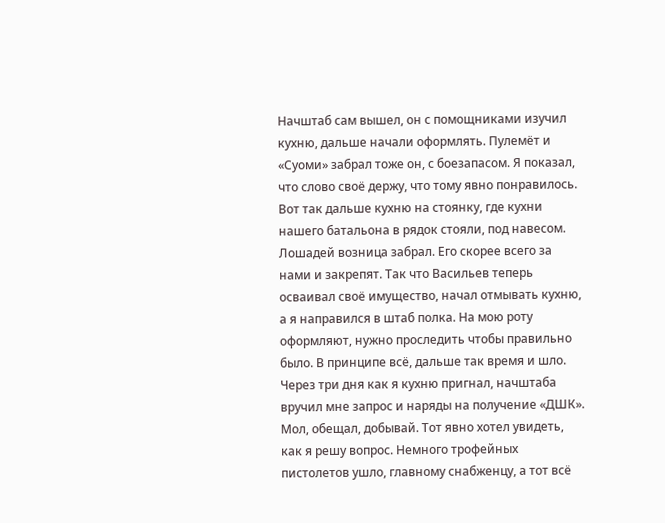Начштаб сам вышел, он с помощниками изучил кухню, дальше начали оформлять. Пулемёт и «Суоми» забрал тоже он, с боезапасом. Я показал, что слово своё держу, что тому явно понравилось. Вот так дальше кухню на стоянку, где кухни нашего батальона в рядок стояли, под навесом. Лошадей возница забрал. Его скорее всего за нами и закрепят. Так что Васильев теперь осваивал своё имущество, начал отмывать кухню, а я направился в штаб полка. На мою роту оформляют, нужно проследить чтобы правильно было. В принципе всё, дальше так время и шло. Через три дня как я кухню пригнал, начштаба вручил мне запрос и наряды на получение «ДШК». Мол, обещал, добывай. Тот явно хотел увидеть, как я решу вопрос. Немного трофейных пистолетов ушло, главному снабженцу, а тот всё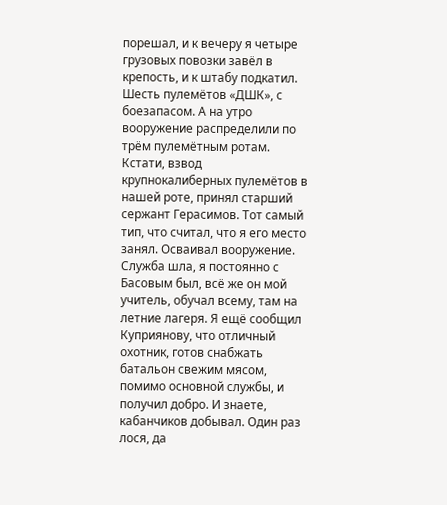порешал, и к вечеру я четыре грузовых повозки завёл в крепость, и к штабу подкатил. Шесть пулемётов «ДШК», с боезапасом. А на утро вооружение распределили по трём пулемётным ротам. Кстати, взвод крупнокалиберных пулемётов в нашей роте, принял старший сержант Герасимов. Тот самый тип, что считал, что я его место занял. Осваивал вооружение.
Служба шла, я постоянно с Басовым был, всё же он мой учитель, обучал всему, там на летние лагеря. Я ещё сообщил Куприянову, что отличный охотник, готов снабжать батальон свежим мясом, помимо основной службы, и получил добро. И знаете, кабанчиков добывал. Один раз лося, да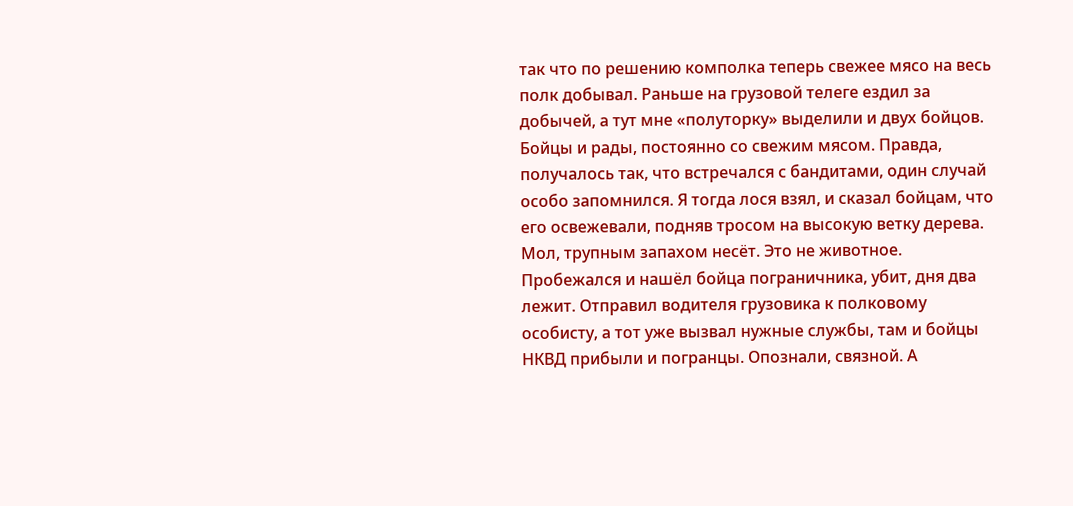так что по решению комполка теперь свежее мясо на весь полк добывал. Раньше на грузовой телеге ездил за добычей, а тут мне «полуторку» выделили и двух бойцов. Бойцы и рады, постоянно со свежим мясом. Правда, получалось так, что встречался с бандитами, один случай особо запомнился. Я тогда лося взял, и сказал бойцам, что его освежевали, подняв тросом на высокую ветку дерева. Мол, трупным запахом несёт. Это не животное. Пробежался и нашёл бойца пограничника, убит, дня два лежит. Отправил водителя грузовика к полковому особисту, а тот уже вызвал нужные службы, там и бойцы НКВД прибыли и погранцы. Опознали, связной. А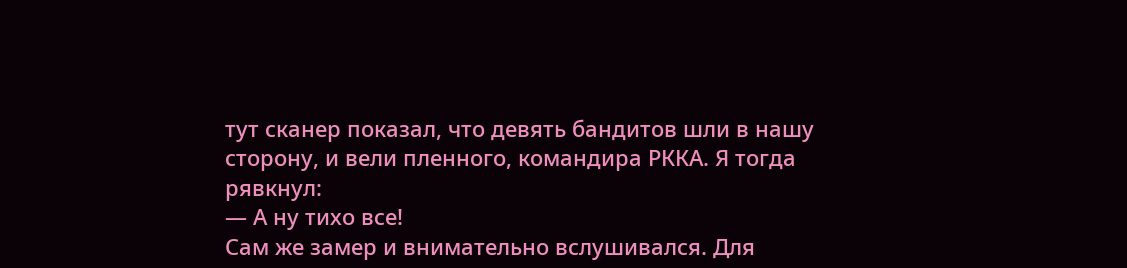тут сканер показал, что девять бандитов шли в нашу сторону, и вели пленного, командира РККА. Я тогда рявкнул:
— А ну тихо все!
Сам же замер и внимательно вслушивался. Для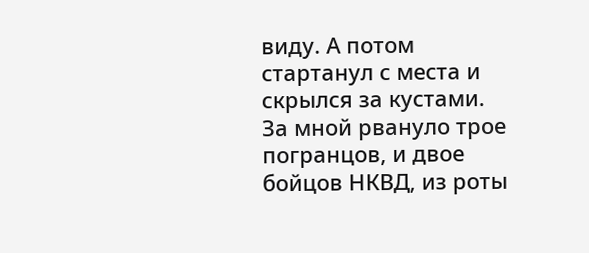виду. А потом стартанул с места и скрылся за кустами. За мной рвануло трое погранцов, и двое бойцов НКВД, из роты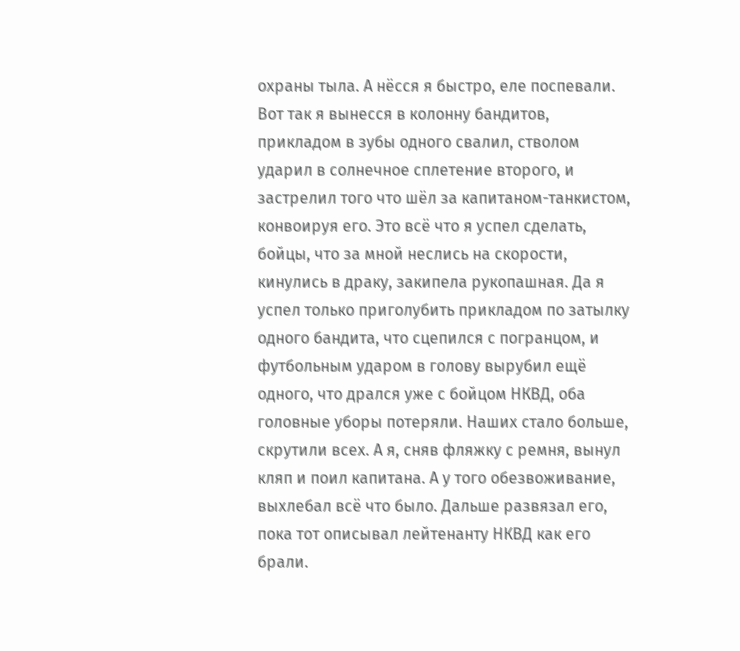охраны тыла. А нёсся я быстро, еле поспевали. Вот так я вынесся в колонну бандитов, прикладом в зубы одного свалил, стволом ударил в солнечное сплетение второго, и застрелил того что шёл за капитаном-танкистом, конвоируя его. Это всё что я успел сделать, бойцы, что за мной неслись на скорости, кинулись в драку, закипела рукопашная. Да я успел только приголубить прикладом по затылку одного бандита, что сцепился с погранцом, и футбольным ударом в голову вырубил ещё одного, что дрался уже с бойцом НКВД, оба головные уборы потеряли. Наших стало больше, скрутили всех. А я, сняв фляжку с ремня, вынул кляп и поил капитана. А у того обезвоживание, выхлебал всё что было. Дальше развязал его, пока тот описывал лейтенанту НКВД как его брали.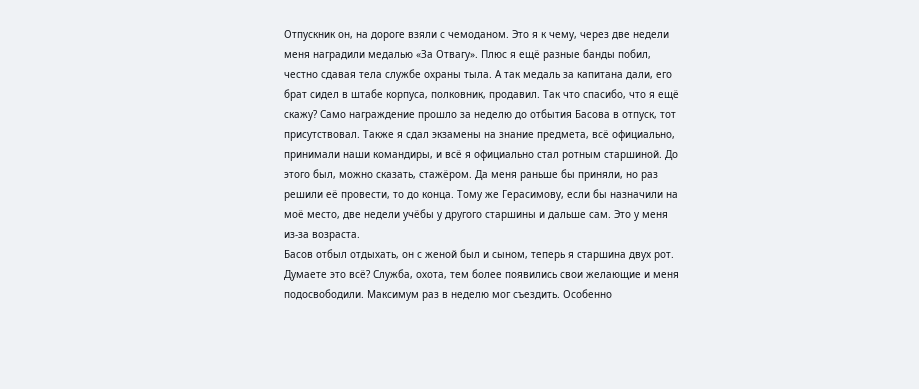Отпускник он, на дороге взяли с чемоданом. Это я к чему, через две недели меня наградили медалью «За Отвагу». Плюс я ещё разные банды побил, честно сдавая тела службе охраны тыла. А так медаль за капитана дали, его брат сидел в штабе корпуса, полковник, продавил. Так что спасибо, что я ещё скажу? Само награждение прошло за неделю до отбытия Басова в отпуск, тот присутствовал. Также я сдал экзамены на знание предмета, всё официально, принимали наши командиры, и всё я официально стал ротным старшиной. До этого был, можно сказать, стажёром. Да меня раньше бы приняли, но раз решили её провести, то до конца. Тому же Герасимову, если бы назначили на моё место, две недели учёбы у другого старшины и дальше сам. Это у меня из-за возраста.
Басов отбыл отдыхать, он с женой был и сыном, теперь я старшина двух рот. Думаете это всё? Служба, охота, тем более появились свои желающие и меня подосвободили. Максимум раз в неделю мог съездить. Особенно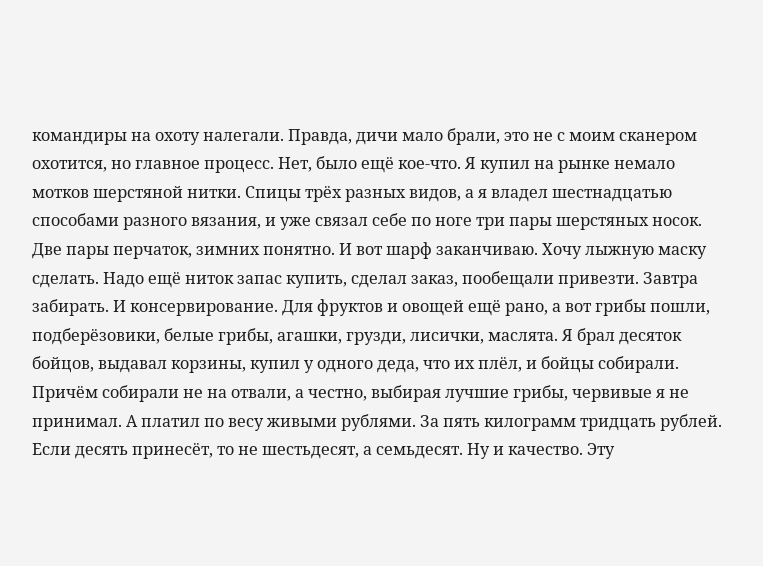командиры на охоту налегали. Правда, дичи мало брали, это не с моим сканером охотится, но главное процесс. Нет, было ещё кое-что. Я купил на рынке немало мотков шерстяной нитки. Спицы трёх разных видов, а я владел шестнадцатью способами разного вязания, и уже связал себе по ноге три пары шерстяных носок. Две пары перчаток, зимних понятно. И вот шарф заканчиваю. Хочу лыжную маску сделать. Надо ещё ниток запас купить, сделал заказ, пообещали привезти. Завтра забирать. И консервирование. Для фруктов и овощей ещё рано, а вот грибы пошли, подберёзовики, белые грибы, агашки, грузди, лисички, маслята. Я брал десяток бойцов, выдавал корзины, купил у одного деда, что их плёл, и бойцы собирали. Причём собирали не на отвали, а честно, выбирая лучшие грибы, червивые я не принимал. А платил по весу живыми рублями. За пять килограмм тридцать рублей. Если десять принесёт, то не шестьдесят, а семьдесят. Ну и качество. Эту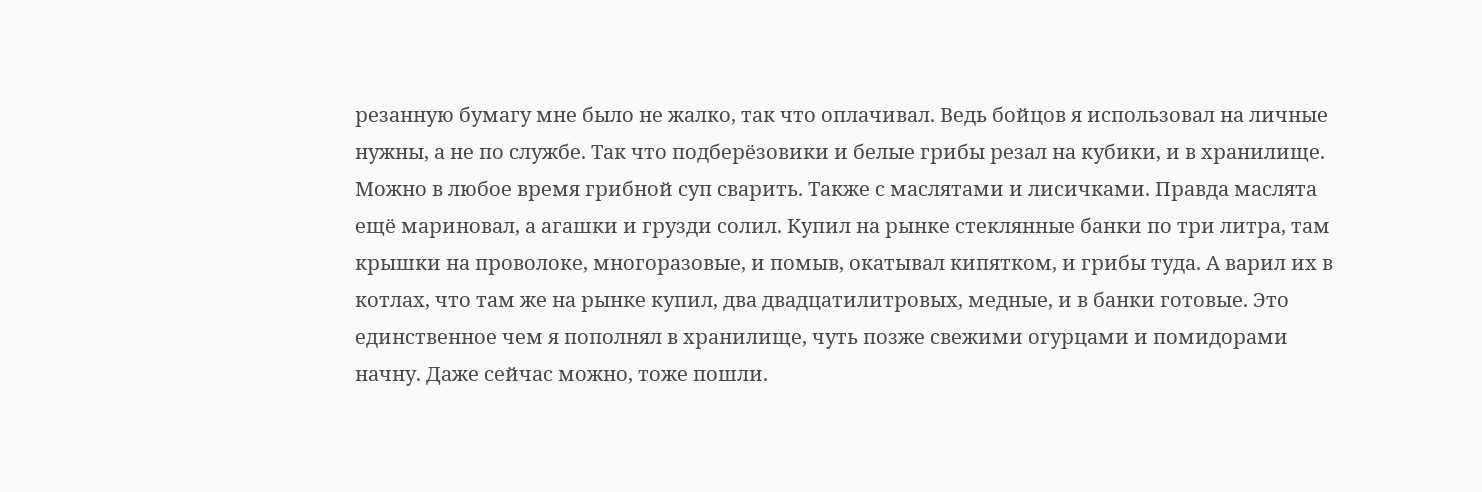резанную бумагу мне было не жалко, так что оплачивал. Ведь бойцов я использовал на личные нужны, а не по службе. Так что подберёзовики и белые грибы резал на кубики, и в хранилище. Можно в любое время грибной суп сварить. Также с маслятами и лисичками. Правда маслята ещё мариновал, а агашки и грузди солил. Купил на рынке стеклянные банки по три литра, там крышки на проволоке, многоразовые, и помыв, окатывал кипятком, и грибы туда. А варил их в котлах, что там же на рынке купил, два двадцатилитровых, медные, и в банки готовые. Это единственное чем я пополнял в хранилище, чуть позже свежими огурцами и помидорами начну. Даже сейчас можно, тоже пошли.